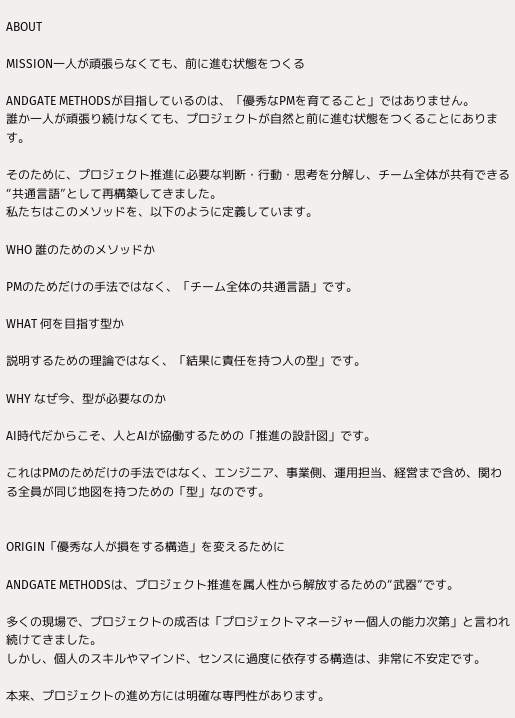ABOUT

MISSION一人が頑張らなくても、前に進む状態をつくる

ANDGATE METHODSが目指しているのは、「優秀なPMを育てること」ではありません。
誰か一人が頑張り続けなくても、プロジェクトが自然と前に進む状態をつくることにあります。

そのために、プロジェクト推進に必要な判断・行動・思考を分解し、チーム全体が共有できる“共通言語”として再構築してきました。
私たちはこのメソッドを、以下のように定義しています。

WHO 誰のためのメソッドか

PMのためだけの手法ではなく、「チーム全体の共通言語」です。

WHAT 何を目指す型か

説明するための理論ではなく、「結果に責任を持つ人の型」です。

WHY なぜ今、型が必要なのか

AI時代だからこそ、人とAIが協働するための「推進の設計図」です。

これはPMのためだけの手法ではなく、エンジニア、事業側、運用担当、経営まで含め、関わる全員が同じ地図を持つための「型」なのです。


ORIGIN「優秀な人が損をする構造」を変えるために

ANDGATE METHODSは、プロジェクト推進を属人性から解放するための“武器”です。

多くの現場で、プロジェクトの成否は「プロジェクトマネージャー個人の能力次第」と言われ続けてきました。
しかし、個人のスキルやマインド、センスに過度に依存する構造は、非常に不安定です。

本来、プロジェクトの進め方には明確な専門性があります。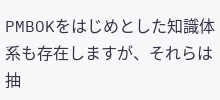PMBOKをはじめとした知識体系も存在しますが、それらは抽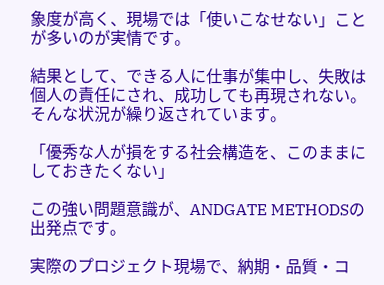象度が高く、現場では「使いこなせない」ことが多いのが実情です。

結果として、できる人に仕事が集中し、失敗は個人の責任にされ、成功しても再現されない。
そんな状況が繰り返されています。

「優秀な人が損をする社会構造を、このままにしておきたくない」

この強い問題意識が、ANDGATE METHODSの出発点です。

実際のプロジェクト現場で、納期・品質・コ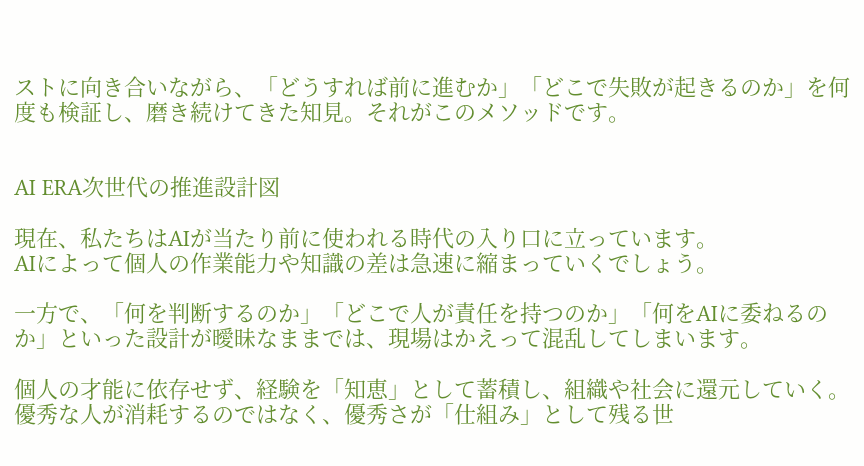ストに向き合いながら、「どうすれば前に進むか」「どこで失敗が起きるのか」を何度も検証し、磨き続けてきた知見。それがこのメソッドです。


AI ERA次世代の推進設計図

現在、私たちはAIが当たり前に使われる時代の入り口に立っています。
AIによって個人の作業能力や知識の差は急速に縮まっていくでしょう。

一方で、「何を判断するのか」「どこで人が責任を持つのか」「何をAIに委ねるのか」といった設計が曖昧なままでは、現場はかえって混乱してしまいます。

個人の才能に依存せず、経験を「知恵」として蓄積し、組織や社会に還元していく。
優秀な人が消耗するのではなく、優秀さが「仕組み」として残る世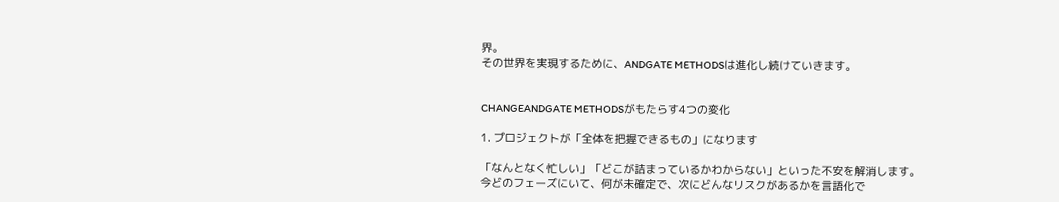界。
その世界を実現するために、ANDGATE METHODSは進化し続けていきます。


CHANGEANDGATE METHODSがもたらす4つの変化

1. プロジェクトが「全体を把握できるもの」になります

「なんとなく忙しい」「どこが詰まっているかわからない」といった不安を解消します。
今どのフェーズにいて、何が未確定で、次にどんなリスクがあるかを言語化で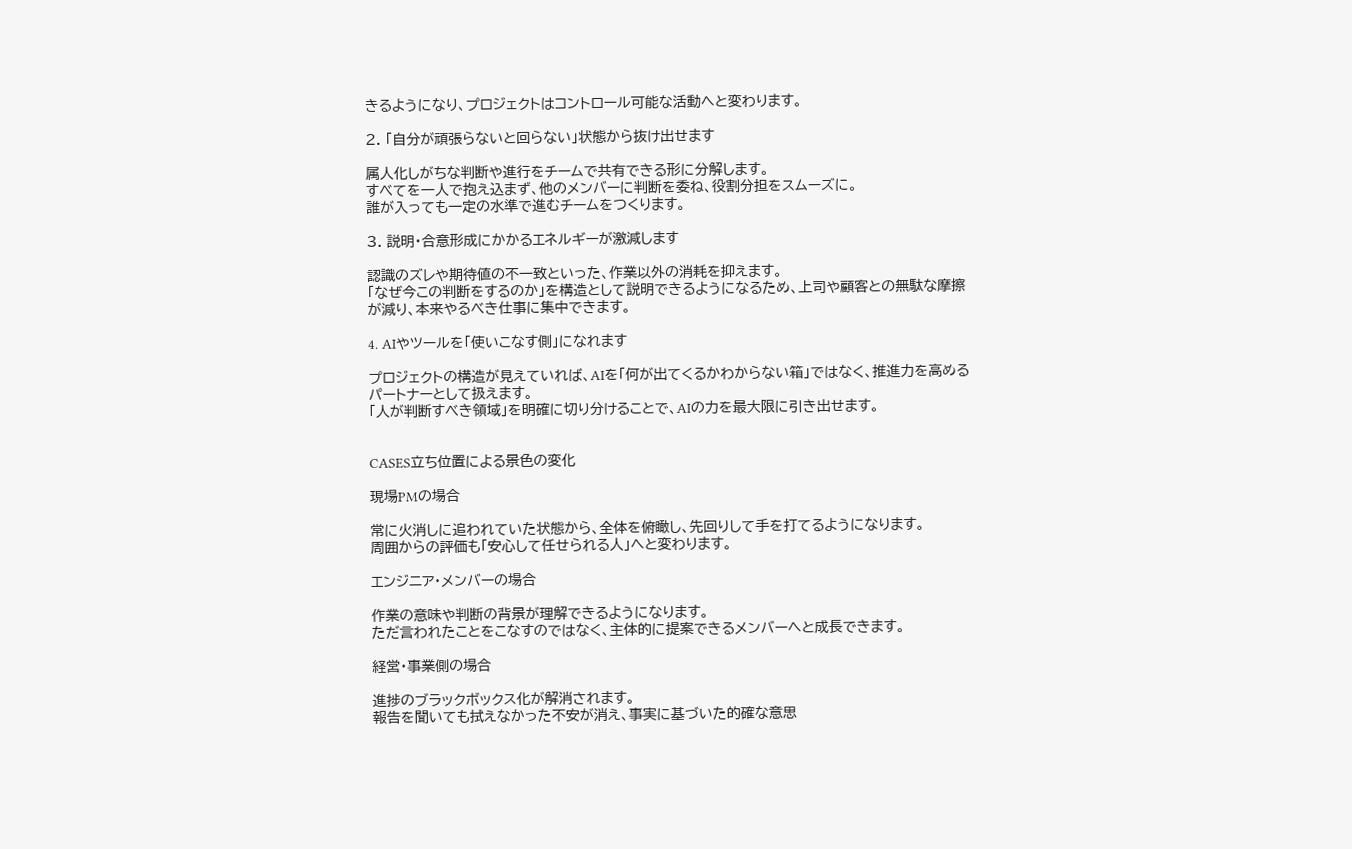きるようになり、プロジェクトはコントロール可能な活動へと変わります。

2. 「自分が頑張らないと回らない」状態から抜け出せます

属人化しがちな判断や進行をチームで共有できる形に分解します。
すべてを一人で抱え込まず、他のメンバーに判断を委ね、役割分担をスムーズに。
誰が入っても一定の水準で進むチームをつくります。

3. 説明・合意形成にかかるエネルギーが激減します

認識のズレや期待値の不一致といった、作業以外の消耗を抑えます。
「なぜ今この判断をするのか」を構造として説明できるようになるため、上司や顧客との無駄な摩擦が減り、本来やるべき仕事に集中できます。

4. AIやツールを「使いこなす側」になれます

プロジェクトの構造が見えていれば、AIを「何が出てくるかわからない箱」ではなく、推進力を高めるパートナーとして扱えます。
「人が判断すべき領域」を明確に切り分けることで、AIの力を最大限に引き出せます。


CASES立ち位置による景色の変化

現場PMの場合

常に火消しに追われていた状態から、全体を俯瞰し、先回りして手を打てるようになります。
周囲からの評価も「安心して任せられる人」へと変わります。

エンジニア・メンバーの場合

作業の意味や判断の背景が理解できるようになります。
ただ言われたことをこなすのではなく、主体的に提案できるメンバーへと成長できます。

経営・事業側の場合

進捗のブラックボックス化が解消されます。
報告を聞いても拭えなかった不安が消え、事実に基づいた的確な意思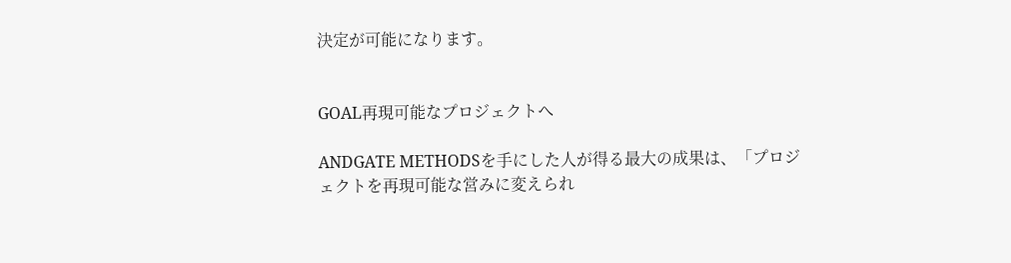決定が可能になります。


GOAL再現可能なプロジェクトへ

ANDGATE METHODSを手にした人が得る最大の成果は、「プロジェクトを再現可能な営みに変えられ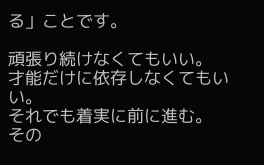る」ことです。

頑張り続けなくてもいい。
才能だけに依存しなくてもいい。
それでも着実に前に進む。
その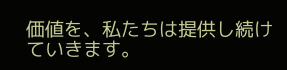価値を、私たちは提供し続けていきます。